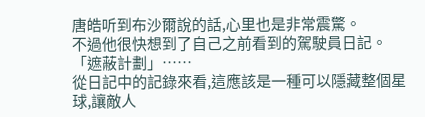唐皓听到布沙爾說的話,心里也是非常震驚。
不過他很快想到了自己之前看到的駕駛員日記。
「遮蔽計劃」……
從日記中的記錄來看,這應該是一種可以隱藏整個星球,讓敵人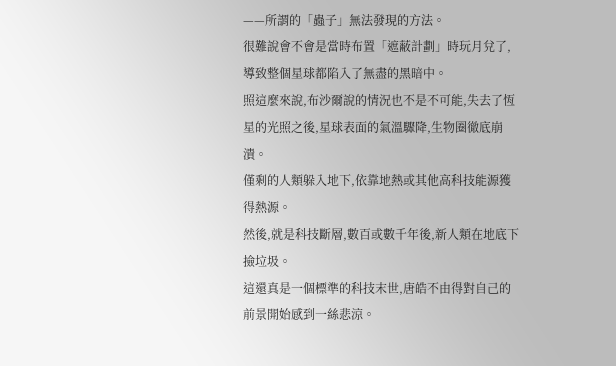——所謂的「蟲子」無法發現的方法。
很難說會不會是當時布置「遮蔽計劃」時玩月兌了,導致整個星球都陷入了無盡的黑暗中。
照這麼來說,布沙爾說的情況也不是不可能,失去了恆星的光照之後,星球表面的氣溫驟降,生物圈徹底崩潰。
僅剩的人類躲入地下,依靠地熱或其他高科技能源獲得熱源。
然後,就是科技斷層,數百或數千年後,新人類在地底下撿垃圾。
這還真是一個標準的科技末世,唐皓不由得對自己的前景開始感到一絲悲涼。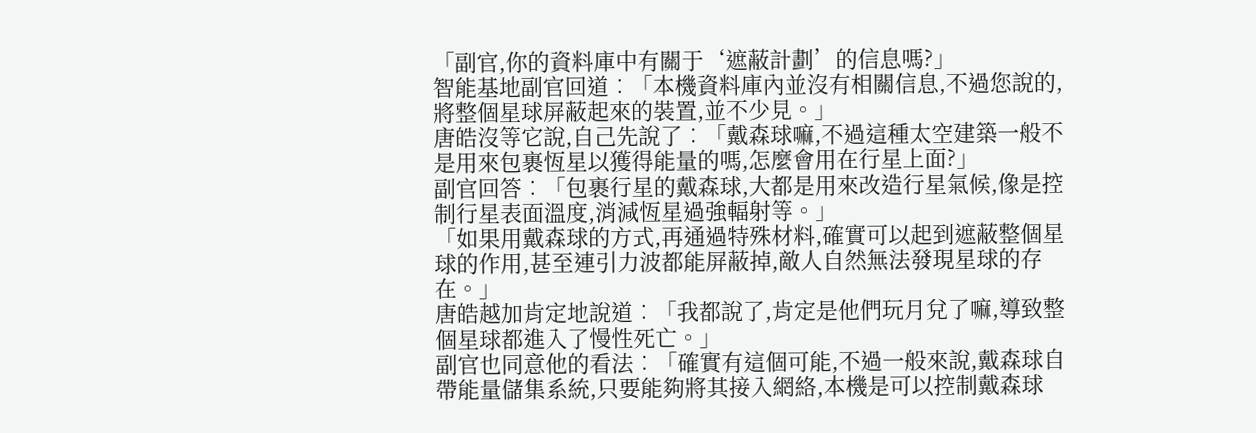「副官,你的資料庫中有關于‘遮蔽計劃’的信息嗎?」
智能基地副官回道︰「本機資料庫內並沒有相關信息,不過您說的,將整個星球屏蔽起來的裝置,並不少見。」
唐皓沒等它說,自己先說了︰「戴森球嘛,不過這種太空建築一般不是用來包裹恆星以獲得能量的嗎,怎麼會用在行星上面?」
副官回答︰「包裹行星的戴森球,大都是用來改造行星氣候,像是控制行星表面溫度,消減恆星過強輻射等。」
「如果用戴森球的方式,再通過特殊材料,確實可以起到遮蔽整個星球的作用,甚至連引力波都能屏蔽掉,敵人自然無法發現星球的存在。」
唐皓越加肯定地說道︰「我都說了,肯定是他們玩月兌了嘛,導致整個星球都進入了慢性死亡。」
副官也同意他的看法︰「確實有這個可能,不過一般來說,戴森球自帶能量儲集系統,只要能夠將其接入網絡,本機是可以控制戴森球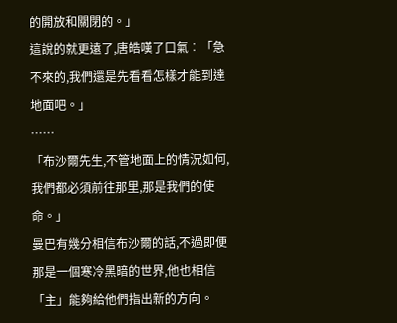的開放和關閉的。」
這說的就更遠了,唐皓嘆了口氣︰「急不來的,我們還是先看看怎樣才能到達地面吧。」
……
「布沙爾先生,不管地面上的情況如何,我們都必須前往那里,那是我們的使命。」
曼巴有幾分相信布沙爾的話,不過即便那是一個寒冷黑暗的世界,他也相信「主」能夠給他們指出新的方向。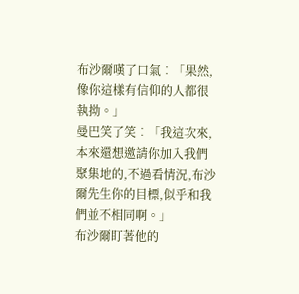布沙爾嘆了口氣︰「果然,像你這樣有信仰的人都很執拗。」
曼巴笑了笑︰「我這次來,本來還想邀請你加入我們聚集地的,不過看情況,布沙爾先生你的目標,似乎和我們並不相同啊。」
布沙爾盯著他的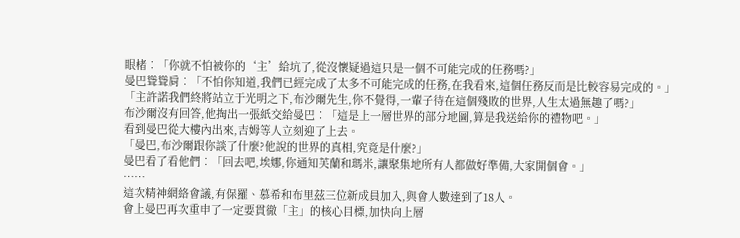眼楮︰「你就不怕被你的‘主’給坑了,從沒懷疑過這只是一個不可能完成的任務嗎?」
曼巴聳聳肩︰「不怕你知道,我們已經完成了太多不可能完成的任務,在我看來,這個任務反而是比較容易完成的。」
「主許諾我們終將站立于光明之下,布沙爾先生,你不覺得,一輩子待在這個殘敗的世界,人生太過無趣了嗎?」
布沙爾沒有回答,他掏出一張紙交給曼巴︰「這是上一層世界的部分地圖,算是我送給你的禮物吧。」
看到曼巴從大樓內出來,吉姆等人立刻迎了上去。
「曼巴,布沙爾跟你談了什麼?他說的世界的真相,究竟是什麼?」
曼巴看了看他們︰「回去吧,埃娜,你通知芙蘭和瑪米,讓聚集地所有人都做好準備,大家開個會。」
……
這次精神網絡會議,有保羅、慕希和布里茲三位新成員加入,與會人數達到了18人。
會上曼巴再次重申了一定要貫徹「主」的核心目標,加快向上層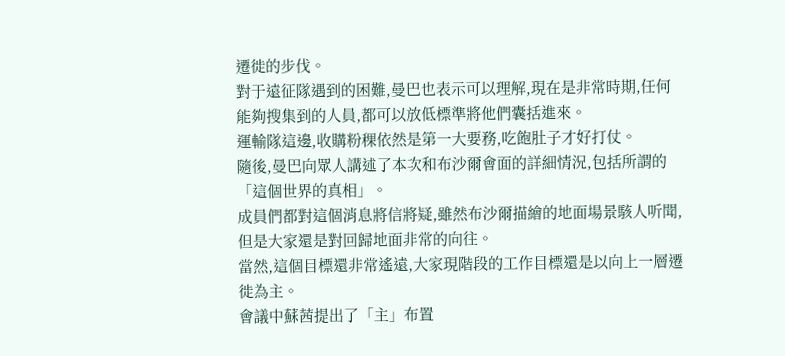遷徙的步伐。
對于遠征隊遇到的困難,曼巴也表示可以理解,現在是非常時期,任何能夠搜集到的人員,都可以放低標準將他們囊括進來。
運輸隊這邊,收購粉稞依然是第一大要務,吃飽肚子才好打仗。
隨後,曼巴向眾人講述了本次和布沙爾會面的詳細情況,包括所謂的「這個世界的真相」。
成員們都對這個消息將信將疑,雖然布沙爾描繪的地面場景駭人听聞,但是大家還是對回歸地面非常的向往。
當然,這個目標還非常遙遠,大家現階段的工作目標還是以向上一層遷徙為主。
會議中蘇茜提出了「主」布置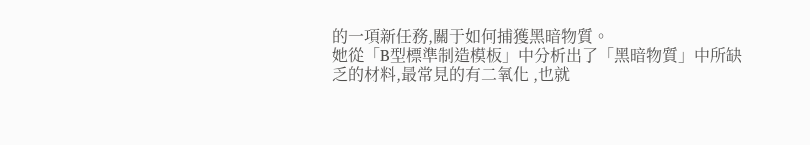的一項新任務,關于如何捕獲黑暗物質。
她從「B型標準制造模板」中分析出了「黑暗物質」中所缺乏的材料,最常見的有二氧化 ,也就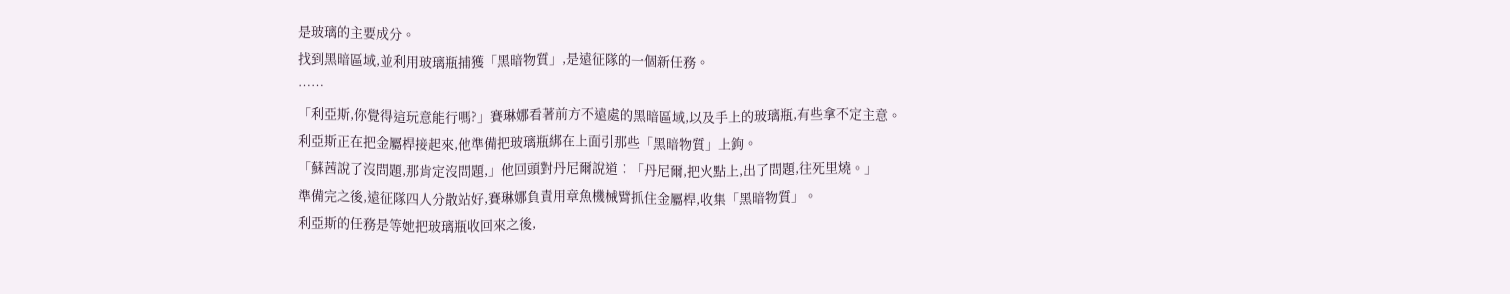是玻璃的主要成分。
找到黑暗區域,並利用玻璃瓶捕獲「黑暗物質」,是遠征隊的一個新任務。
……
「利亞斯,你覺得這玩意能行嗎?」賽琳娜看著前方不遠處的黑暗區域,以及手上的玻璃瓶,有些拿不定主意。
利亞斯正在把金屬桿接起來,他準備把玻璃瓶綁在上面引那些「黑暗物質」上鉤。
「蘇茜說了沒問題,那肯定沒問題,」他回頭對丹尼爾說道︰「丹尼爾,把火點上,出了問題,往死里燒。」
準備完之後,遠征隊四人分散站好,賽琳娜負責用章魚機械臂抓住金屬桿,收集「黑暗物質」。
利亞斯的任務是等她把玻璃瓶收回來之後,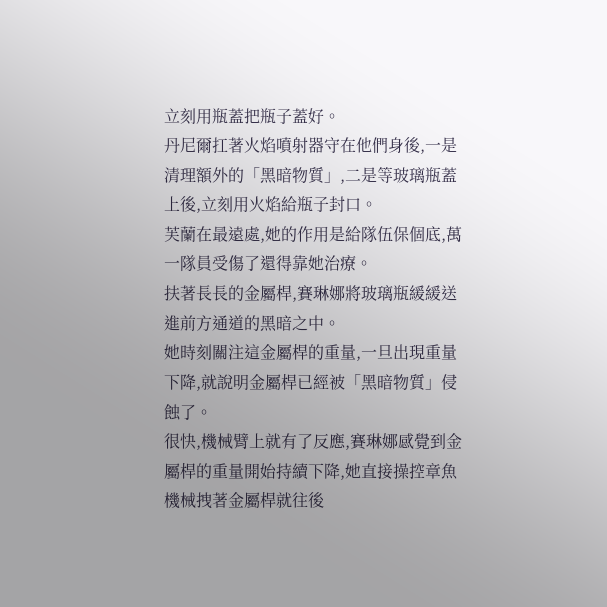立刻用瓶蓋把瓶子蓋好。
丹尼爾扛著火焰噴射器守在他們身後,一是清理額外的「黑暗物質」,二是等玻璃瓶蓋上後,立刻用火焰給瓶子封口。
芙蘭在最遠處,她的作用是給隊伍保個底,萬一隊員受傷了還得靠她治療。
扶著長長的金屬桿,賽琳娜將玻璃瓶緩緩送進前方通道的黑暗之中。
她時刻關注這金屬桿的重量,一旦出現重量下降,就說明金屬桿已經被「黑暗物質」侵蝕了。
很快,機械臂上就有了反應,賽琳娜感覺到金屬桿的重量開始持續下降,她直接操控章魚機械拽著金屬桿就往後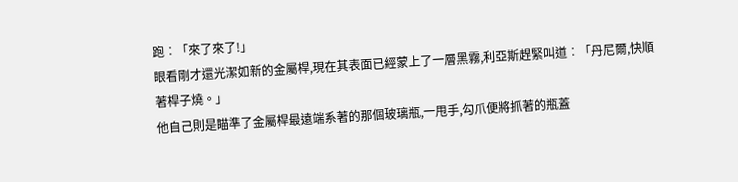跑︰「來了來了!」
眼看剛才還光潔如新的金屬桿,現在其表面已經蒙上了一層黑霧,利亞斯趕緊叫道︰「丹尼爾,快順著桿子燒。」
他自己則是瞄準了金屬桿最遠端系著的那個玻璃瓶,一甩手,勾爪便將抓著的瓶蓋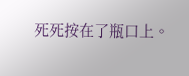死死按在了瓶口上。